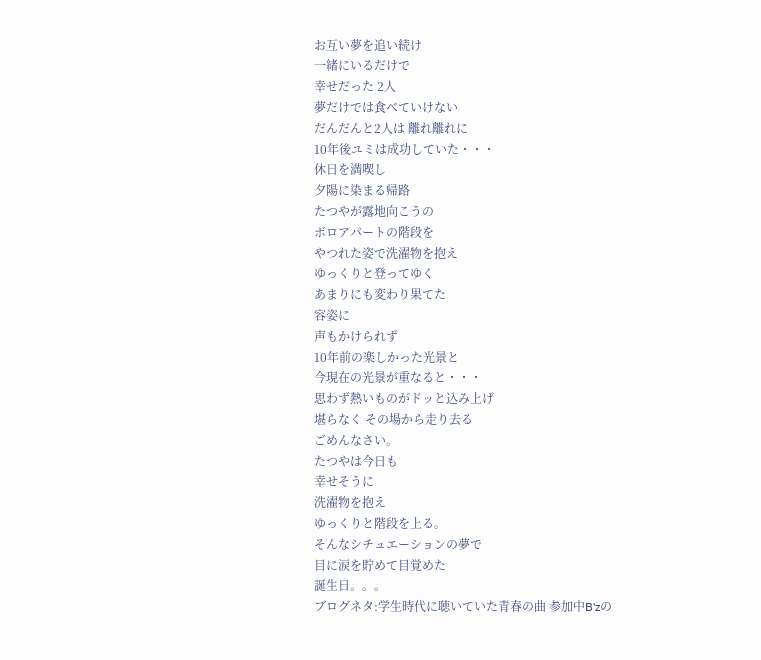お互い夢を追い続け
一緒にいるだけで
幸せだった 2人
夢だけでは食べていけない
だんだんと2人は 離れ離れに
10年後ユミは成功していた・・・
休日を満喫し
夕陽に染まる帰路
たつやが露地向こうの
ボロアパートの階段を
やつれた姿で洗濯物を抱え
ゆっくりと登ってゆく
あまりにも変わり果てた
容姿に
声もかけられず
10年前の楽しかった光景と
今現在の光景が重なると・・・
思わず熱いものがドッと込み上げ
堪らなく その場から走り去る
ごめんなさい。
たつやは今日も
幸せそうに
洗濯物を抱え
ゆっくりと階段を上る。
そんなシチュエーションの夢で
目に涙を貯めて目覚めた
誕生日。。。
ブログネタ:学生時代に聴いていた青春の曲 参加中B'zの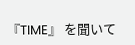『TIME』 を聞いて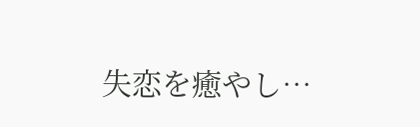失恋を癒やし…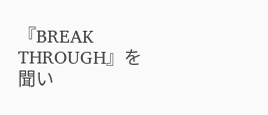『BREAK THROUGH』を聞い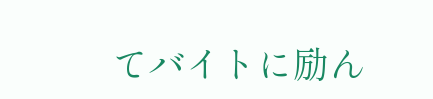てバイトに励ん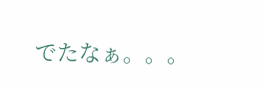でたなぁ。。。